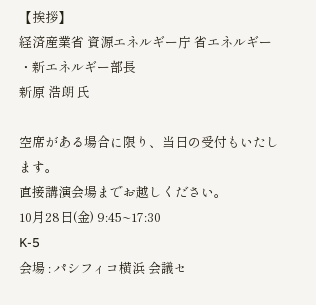【挨拶】
経済産業省 資源エネルギー庁 省エネルギー ・新エネルギー部長
新原 浩朗 氏

空席がある場合に限り、当日の受付もいたします。
直接講演会場までお越しください。
10月28日(金) 9:45~17:30
K-5
会場 : パシフィコ横浜 会議セ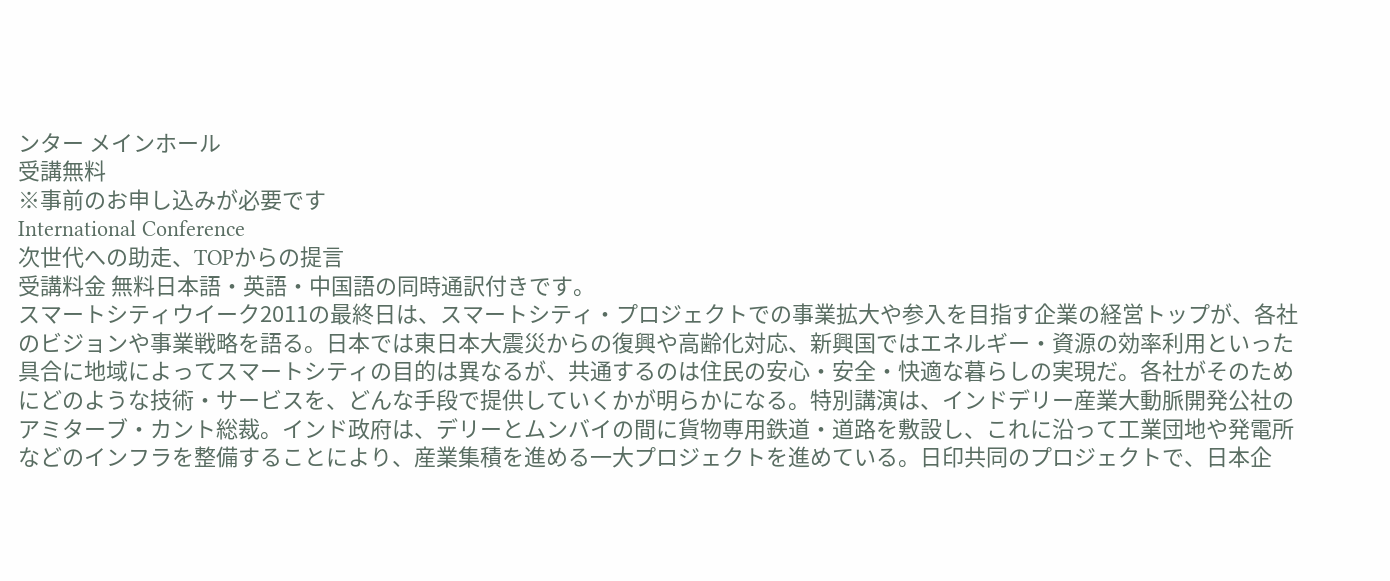ンター メインホール
受講無料
※事前のお申し込みが必要です
International Conference
次世代への助走、TOPからの提言
受講料金 無料日本語・英語・中国語の同時通訳付きです。
スマートシティウイーク2011の最終日は、スマートシティ・プロジェクトでの事業拡大や参入を目指す企業の経営トップが、各社のビジョンや事業戦略を語る。日本では東日本大震災からの復興や高齢化対応、新興国ではエネルギー・資源の効率利用といった具合に地域によってスマートシティの目的は異なるが、共通するのは住民の安心・安全・快適な暮らしの実現だ。各社がそのためにどのような技術・サービスを、どんな手段で提供していくかが明らかになる。特別講演は、インドデリー産業大動脈開発公社のアミターブ・カント総裁。インド政府は、デリーとムンバイの間に貨物専用鉄道・道路を敷設し、これに沿って工業団地や発電所などのインフラを整備することにより、産業集積を進める一大プロジェクトを進めている。日印共同のプロジェクトで、日本企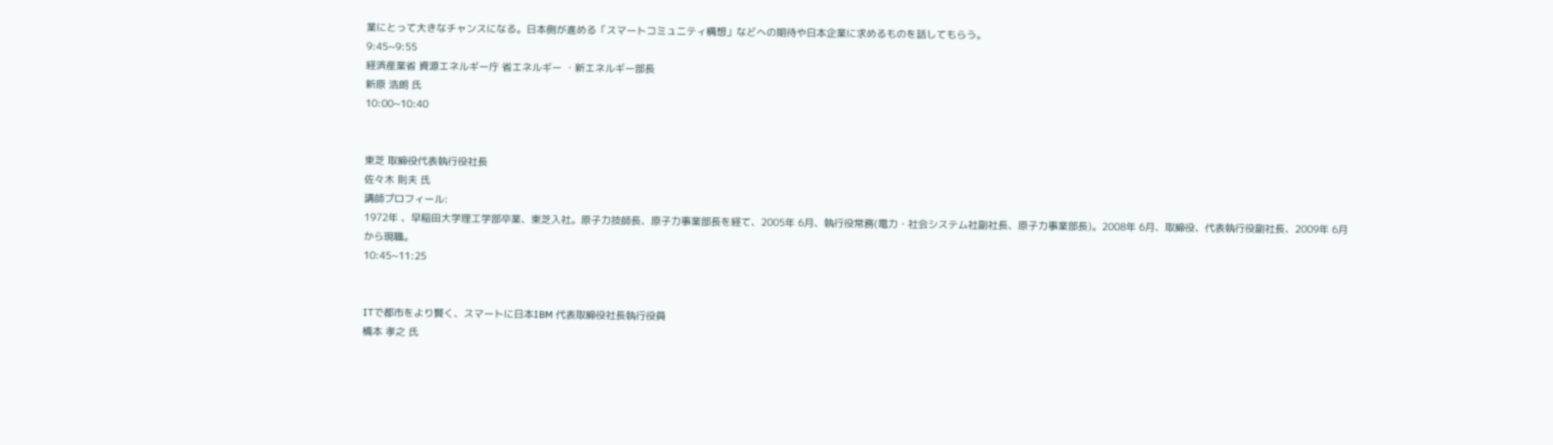業にとって大きなチャンスになる。日本側が進める「スマートコミュニティ構想」などへの期待や日本企業に求めるものを話してもらう。
9:45~9:55
経済産業省 資源エネルギー庁 省エネルギー ・新エネルギー部長
新原 浩朗 氏
10:00~10:40


東芝 取締役代表執行役社長
佐々木 則夫 氏
講師プロフィール:
1972年 、早稲田大学理工学部卒業、東芝入社。原子力技師長、原子力事業部長を経て、2005年 6月、執行役常務(電力・社会システム社副社長、原子力事業部長)。2008年 6月、取締役、代表執行役副社長、2009年 6月から現職。
10:45~11:25


ITで都市をより賢く、スマートに日本IBM 代表取締役社長執行役員
橋本 孝之 氏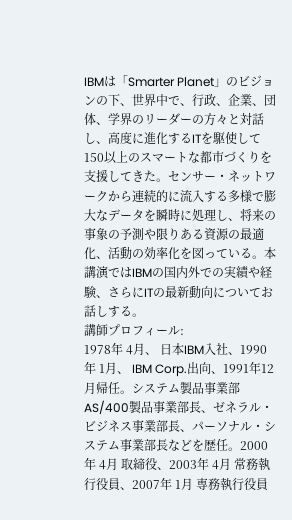IBMは「Smarter Planet」のビジョンの下、世界中で、行政、企業、団体、学界のリーダーの方々と対話し、高度に進化するITを駆使して150以上のスマートな都市づくりを支援してきた。センサー・ネットワークから連続的に流入する多様で膨大なデータを瞬時に処理し、将来の事象の予測や限りある資源の最適化、活動の効率化を図っている。本講演ではIBMの国内外での実績や経験、さらにITの最新動向についてお話しする。
講師プロフィール:
1978年 4月、 日本IBM入社、1990年 1月、 IBM Corp.出向、1991年12月帰任。システム製品事業部 AS/400製品事業部長、ゼネラル・ビジネス事業部長、パーソナル・システム事業部長などを歴任。2000年 4月 取締役、2003年 4月 常務執行役員、2007年 1月 専務執行役員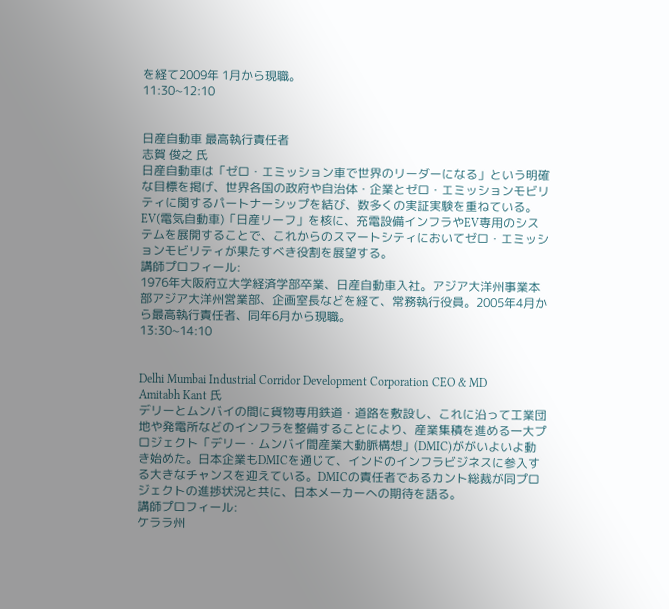を経て2009年 1月から現職。
11:30~12:10


日産自動車 最高執行責任者
志賀 俊之 氏
日産自動車は「ゼロ・エミッション車で世界のリーダーになる」という明確な目標を掲げ、世界各国の政府や自治体・企業とゼロ・エミッションモビリティに関するパートナーシップを結び、数多くの実証実験を重ねている。EV(電気自動車)「日産リーフ」を核に、充電設備インフラやEV専用のシステムを展開することで、これからのスマートシティにおいてゼロ・エミッションモビリティが果たすべき役割を展望する。
講師プロフィール:
1976年大阪府立大学経済学部卒業、日産自動車入社。アジア大洋州事業本部アジア大洋州営業部、企画室長などを経て、常務執行役員。2005年4月から最高執行責任者、同年6月から現職。
13:30~14:10


Delhi Mumbai Industrial Corridor Development Corporation CEO & MD
Amitabh Kant 氏
デリーとムンバイの間に貨物専用鉄道・道路を敷設し、これに沿って工業団地や発電所などのインフラを整備することにより、産業集積を進める一大プロジェクト「デリー・ムンバイ間産業大動脈構想」(DMIC)ががいよいよ動き始めた。日本企業もDMICを通じて、インドのインフラビジネスに参入する大きなチャンスを迎えている。DMICの責任者であるカント総裁が同プロジェクトの進捗状況と共に、日本メーカーへの期待を語る。
講師プロフィール:
ケララ州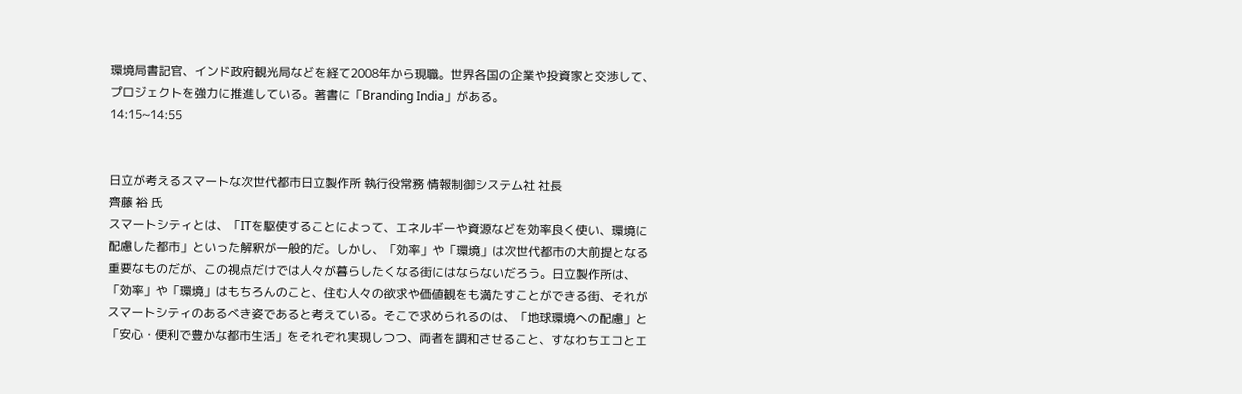環境局書記官、インド政府観光局などを経て2008年から現職。世界各国の企業や投資家と交渉して、プロジェクトを強力に推進している。著書に「Branding India」がある。
14:15~14:55


日立が考えるスマートな次世代都市日立製作所 執行役常務 情報制御システム社 社長
齊藤 裕 氏
スマートシティとは、「ITを駆使することによって、エネルギーや資源などを効率良く使い、環境に配慮した都市」といった解釈が一般的だ。しかし、「効率」や「環境」は次世代都市の大前提となる重要なものだが、この視点だけでは人々が暮らしたくなる街にはならないだろう。日立製作所は、「効率」や「環境」はもちろんのこと、住む人々の欲求や価値観をも満たすことができる街、それがスマートシティのあるべき姿であると考えている。そこで求められるのは、「地球環境への配慮」と「安心・便利で豊かな都市生活」をそれぞれ実現しつつ、両者を調和させること、すなわちエコとエ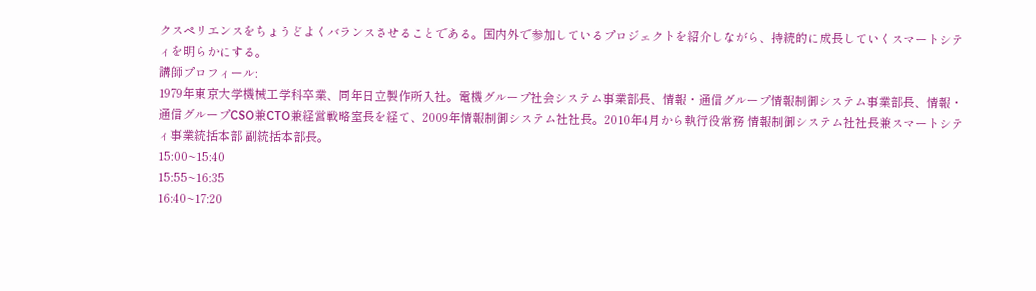クスペリエンスをちょうどよくバランスさせることである。国内外で参加しているプロジェクトを紹介しながら、持続的に成長していくスマートシティを明らかにする。
講師プロフィール:
1979年東京大学機械工学科卒業、同年日立製作所入社。電機グループ社会システム事業部長、情報・通信グループ情報制御システム事業部長、情報・通信グループCSO兼CTO兼経営戦略室長を経て、2009年情報制御システム社社長。2010年4月から執行役常務 情報制御システム社社長兼スマートシティ事業統括本部 副統括本部長。
15:00~15:40
15:55~16:35
16:40~17:20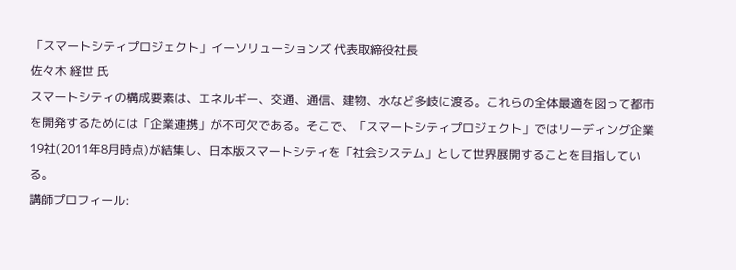「スマートシティプロジェクト」イーソリューションズ 代表取締役社長
佐々木 経世 氏
スマートシティの構成要素は、エネルギー、交通、通信、建物、水など多岐に渡る。これらの全体最適を図って都市を開発するためには「企業連携」が不可欠である。そこで、「スマートシティプロジェクト」ではリーディング企業19社(2011年8月時点)が結集し、日本版スマートシティを「社会システム」として世界展開することを目指している。
講師プロフィール: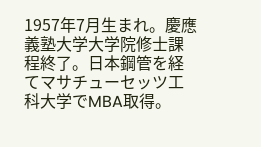1957年7月生まれ。慶應義塾大学大学院修士課程終了。日本鋼管を経てマサチューセッツ工科大学でMBA取得。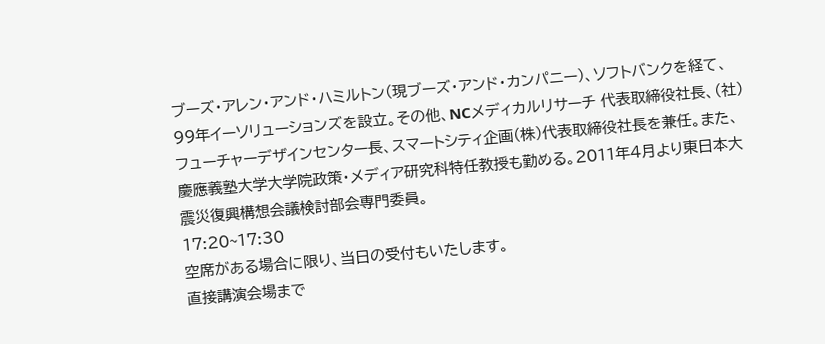ブーズ・アレン・アンド・ハミルトン(現ブーズ・アンド・カンパニー)、ソフトバンクを経て、99年イーソリューションズを設立。その他、NCメディカルリサーチ 代表取締役社長、(社)フューチャーデザインセンター長、スマートシティ企画(株)代表取締役社長を兼任。また、慶應義塾大学大学院政策・メディア研究科特任教授も勤める。2011年4月より東日本大震災復興構想会議検討部会専門委員。
17:20~17:30
空席がある場合に限り、当日の受付もいたします。
直接講演会場まで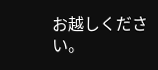お越しください。